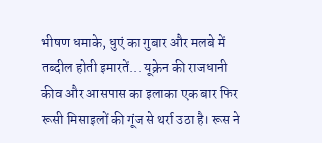भीषण धमाके, धुएं का गुबार और मलबे में तब्दील होती इमारतें... यूक्रेन की राजधानी कीव और आसपास का इलाका एक बार फिर रूसी मिसाइलों की गूंज से थर्रा उठा है। रूस ने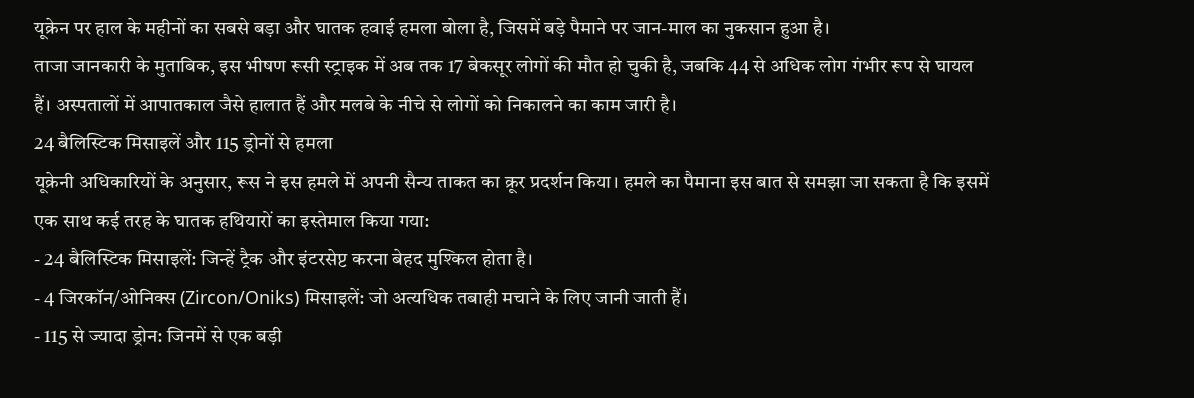यूक्रेन पर हाल के महीनों का सबसे बड़ा और घातक हवाई हमला बोला है, जिसमें बड़े पैमाने पर जान-माल का नुकसान हुआ है।
ताजा जानकारी के मुताबिक, इस भीषण रूसी स्ट्राइक में अब तक 17 बेकसूर लोगों की मौत हो चुकी है, जबकि 44 से अधिक लोग गंभीर रूप से घायल हैं। अस्पतालों में आपातकाल जैसे हालात हैं और मलबे के नीचे से लोगों को निकालने का काम जारी है।
24 बैलिस्टिक मिसाइलें और 115 ड्रोनों से हमला
यूक्रेनी अधिकारियों के अनुसार, रूस ने इस हमले में अपनी सैन्य ताकत का क्रूर प्रदर्शन किया। हमले का पैमाना इस बात से समझा जा सकता है कि इसमें एक साथ कई तरह के घातक हथियारों का इस्तेमाल किया गया:
- 24 बैलिस्टिक मिसाइलें: जिन्हें ट्रैक और इंटरसेप्ट करना बेहद मुश्किल होता है।
- 4 जिरकॉन/ओनिक्स (Zircon/Oniks) मिसाइलें: जो अत्यधिक तबाही मचाने के लिए जानी जाती हैं।
- 115 से ज्यादा ड्रोन: जिनमें से एक बड़ी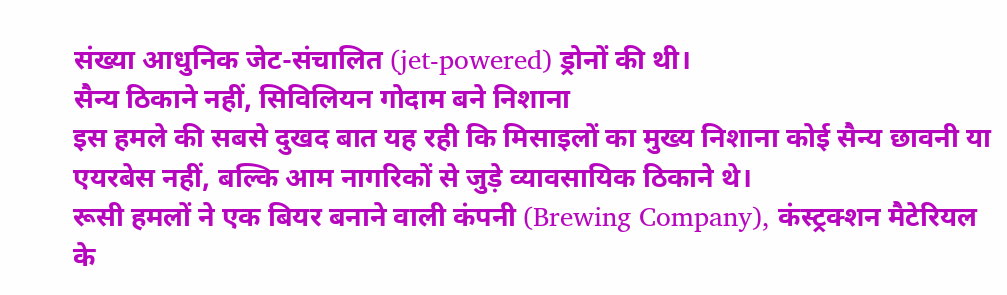संख्या आधुनिक जेट-संचालित (jet-powered) ड्रोनों की थी।
सैन्य ठिकाने नहीं, सिविलियन गोदाम बने निशाना
इस हमले की सबसे दुखद बात यह रही कि मिसाइलों का मुख्य निशाना कोई सैन्य छावनी या एयरबेस नहीं, बल्कि आम नागरिकों से जुड़े व्यावसायिक ठिकाने थे।
रूसी हमलों ने एक बियर बनाने वाली कंपनी (Brewing Company), कंस्ट्रक्शन मैटेरियल के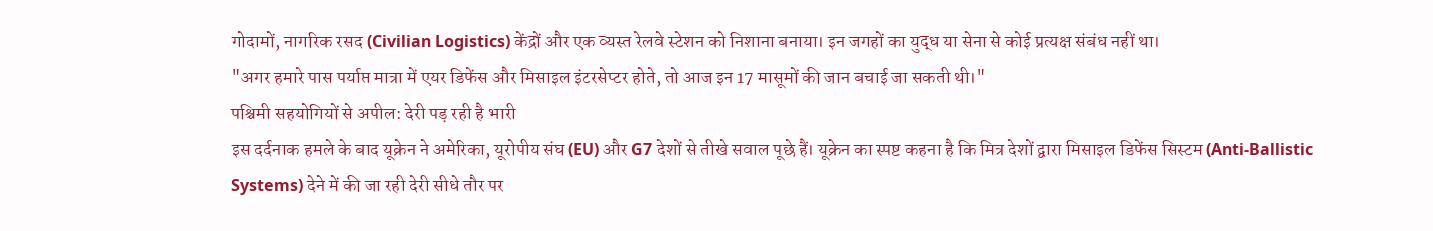गोदामों, नागरिक रसद (Civilian Logistics) केंद्रों और एक व्यस्त रेलवे स्टेशन को निशाना बनाया। इन जगहों का युद्ध या सेना से कोई प्रत्यक्ष संबंध नहीं था।
"अगर हमारे पास पर्याप्त मात्रा में एयर डिफेंस और मिसाइल इंटरसेप्टर होते, तो आज इन 17 मासूमों की जान बचाई जा सकती थी।"
पश्चिमी सहयोगियों से अपील: देरी पड़ रही है भारी
इस दर्दनाक हमले के बाद यूक्रेन ने अमेरिका, यूरोपीय संघ (EU) और G7 देशों से तीखे सवाल पूछे हैं। यूक्रेन का स्पष्ट कहना है कि मित्र देशों द्वारा मिसाइल डिफेंस सिस्टम (Anti-Ballistic Systems) देने में की जा रही देरी सीधे तौर पर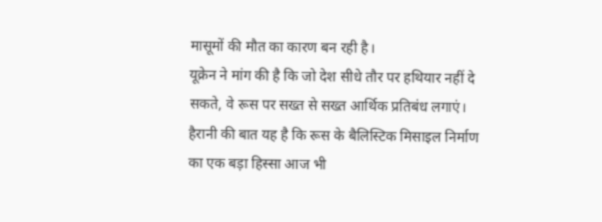मासूमों की मौत का कारण बन रही है।
यूक्रेन ने मांग की है कि जो देश सीधे तौर पर हथियार नहीं दे सकते, वे रूस पर सख्त से सख्त आर्थिक प्रतिबंध लगाएं। हैरानी की बात यह है कि रूस के बैलिस्टिक मिसाइल निर्माण का एक बड़ा हिस्सा आज भी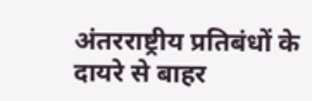अंतरराष्ट्रीय प्रतिबंधों के दायरे से बाहर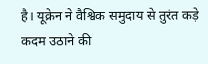है। यूक्रेन ने वैश्विक समुदाय से तुरंत कड़े कदम उठाने की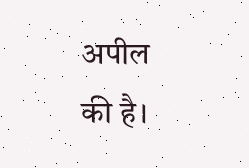अपील की है।